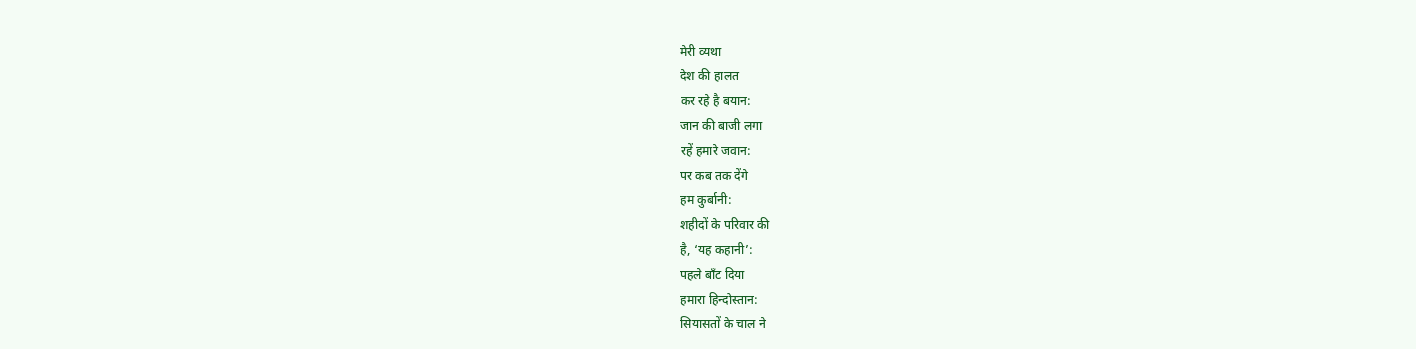मेरी व्यथा
देश की हालत
कर रहे है बयान:
जान की बाजी लगा
रहें हमारे जवान:
पर कब तक देंगे
हम कुर्बानी:
शहीदों के परिवार की
है, ‘यह कहानी’:
पहले बाँट दिया
हमारा हिन्दोस्तान:
सियासतों के चाल ने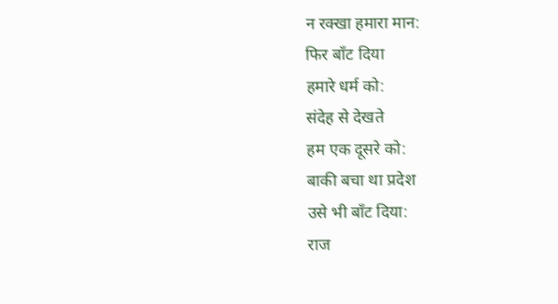न रक्खा हमारा मान:
फिर बाँट दिया
हमारे धर्म को:
संदेह से देखते
हम एक दूसरे को:
बाकी बचा था प्रदेश
उसे भी बाँट दिया:
राज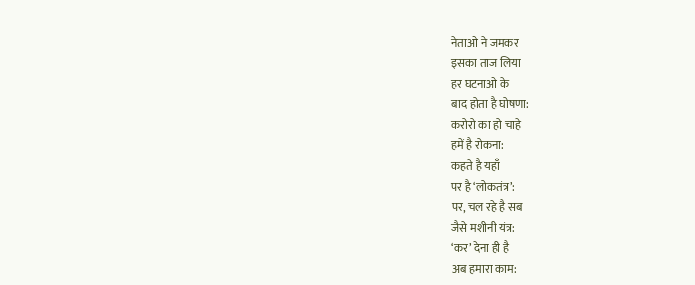नेताओ ने जमकर
इसका ताज लिया
हर घटनाओ के
बाद होता है घोषणा:
करोरो का हो चाहे
हमें है रोकना:
कहते है यहाँ
पर है ‘लोकतंत्र’:
पर, चल रहे है सब
जैसे मशीनी यंत्र:
‘कर’ देना ही है
अब हमारा काम: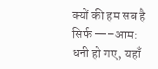क्यों की हम सब है
सिर्फ —–आम:
धनी हो गए, यहाँ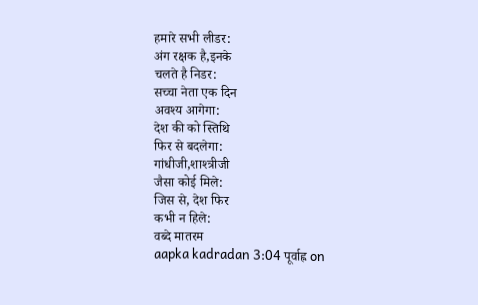हमारे सभी लीडर:
अंग रक्षक है,इनके
चलते है निडर:
सच्चा नेता एक दिन
अवश्य आगेगा:
देश की को स्तिथि
फिर से बदलेगा:
गांधीजी,शाश्त्रीजी
जैसा कोई मिले:
जिस से, देश फिर
कभी न हिले:
वब्दे मातरम
aapka kadradan 3:04 पूर्वाह्न on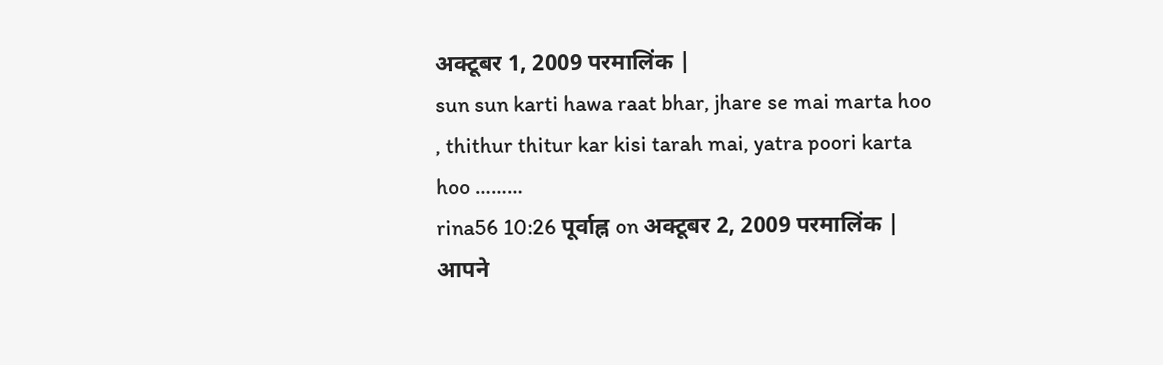अक्टूबर 1, 2009 परमालिंक |
sun sun karti hawa raat bhar, jhare se mai marta hoo , thithur thitur kar kisi tarah mai, yatra poori karta hoo ………
rina56 10:26 पूर्वाह्न on अक्टूबर 2, 2009 परमालिंक |
आपने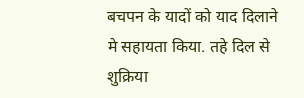बचपन के यादों को याद दिलाने मे सहायता किया. तहे दिल से शुक्रिया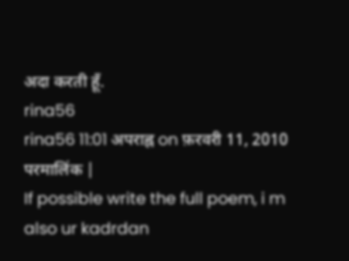अदा करती हूँ.
rina56
rina56 11:01 अपराह्न on फ़रवरी 11, 2010 परमालिंक |
If possible write the full poem, i m also ur kadrdan